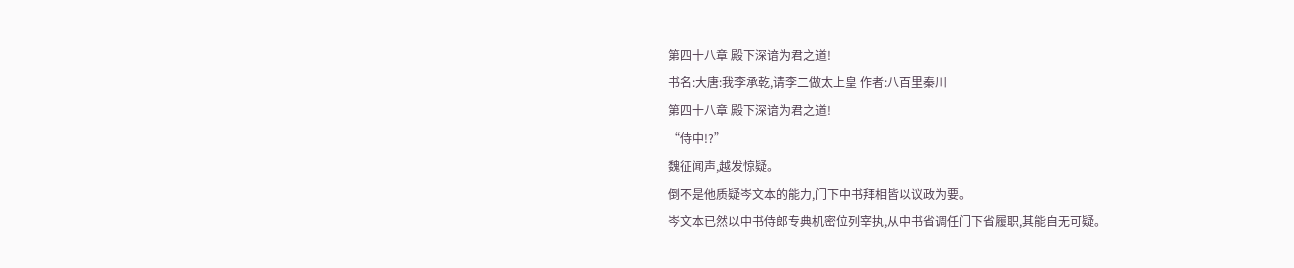第四十八章 殿下深谙为君之道!
书名:大唐:我李承乾,请李二做太上皇 作者:八百里秦川
第四十八章 殿下深谙为君之道!
“侍中!?”
魏征闻声,越发惊疑。
倒不是他质疑岑文本的能力,门下中书拜相皆以议政为要。
岑文本已然以中书侍郎专典机密位列宰执,从中书省调任门下省履职,其能自无可疑。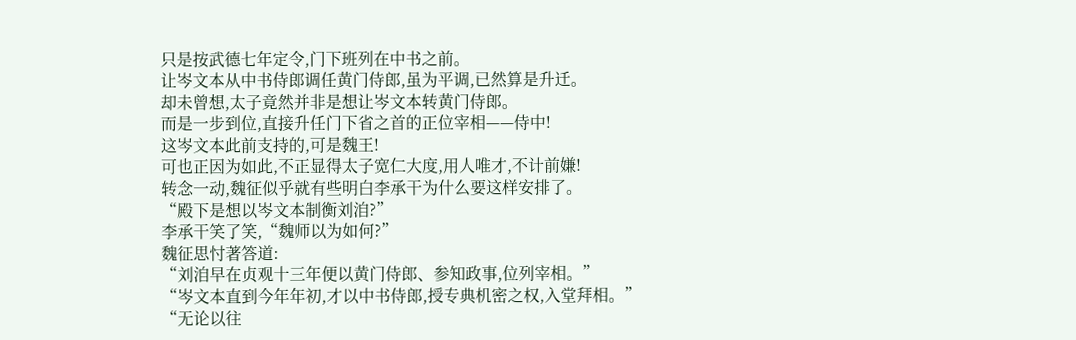只是按武德七年定令,门下班列在中书之前。
让岑文本从中书侍郎调任黄门侍郎,虽为平调,已然算是升迁。
却未曾想,太子竟然并非是想让岑文本转黄门侍郎。
而是一步到位,直接升任门下省之首的正位宰相——侍中!
这岑文本此前支持的,可是魏王!
可也正因为如此,不正显得太子宽仁大度,用人唯才,不计前嫌!
转念一动,魏征似乎就有些明白李承干为什么要这样安排了。
“殿下是想以岑文本制衡刘洎?”
李承干笑了笑,“魏师以为如何?”
魏征思忖著答道:
“刘洎早在贞观十三年便以黄门侍郎、参知政事,位列宰相。”
“岑文本直到今年年初,才以中书侍郎,授专典机密之权,入堂拜相。”
“无论以往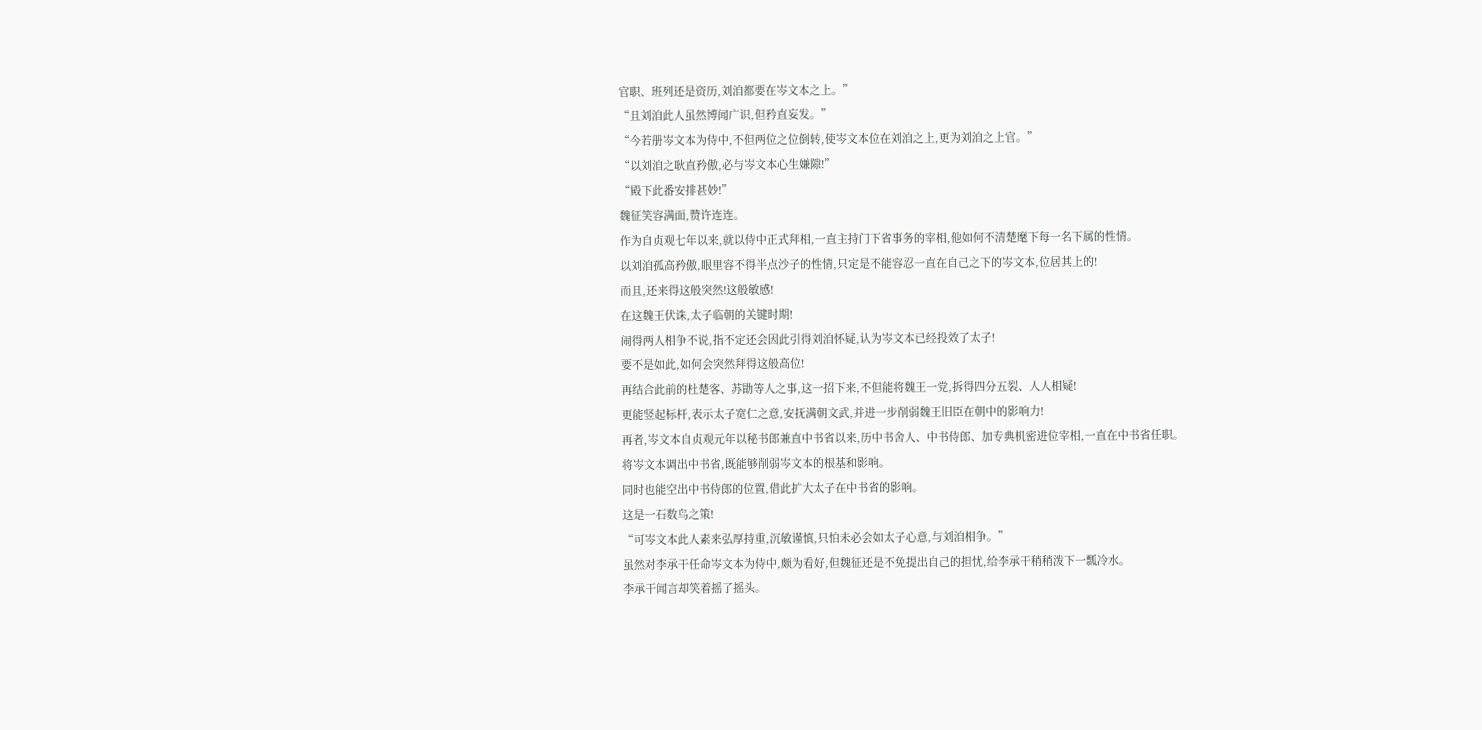官职、班列还是资历,刘洎都要在岑文本之上。”
“且刘洎此人虽然博闻广识,但矜直妄发。”
“今若册岑文本为侍中,不但两位之位倒转,使岑文本位在刘洎之上,更为刘洎之上官。”
“以刘洎之耿直矜傲,必与岑文本心生嫌隙!”
“殿下此番安排甚妙!”
魏征笑容满面,赞许连连。
作为自贞观七年以来,就以侍中正式拜相,一直主持门下省事务的宰相,他如何不清楚麾下每一名下属的性情。
以刘洎孤高矜傲,眼里容不得半点沙子的性情,只定是不能容忍一直在自己之下的岑文本,位居其上的!
而且,还来得这般突然!这般敏感!
在这魏王伏诛,太子临朝的关键时期!
闹得两人相争不说,指不定还会因此引得刘洎怀疑,认为岑文本已经投效了太子!
要不是如此,如何会突然拜得这般高位!
再结合此前的杜楚客、苏勖等人之事,这一招下来,不但能将魏王一党,拆得四分五裂、人人相疑!
更能竖起标杆,表示太子宽仁之意,安抚满朝文武,并进一步削弱魏王旧臣在朝中的影响力!
再者,岑文本自贞观元年以秘书郎兼直中书省以来,历中书舍人、中书侍郎、加专典机密进位宰相,一直在中书省任职。
将岑文本调出中书省,既能够削弱岑文本的根基和影响。
同时也能空出中书侍郎的位置,借此扩大太子在中书省的影响。
这是一石数鸟之策!
“可岑文本此人素来弘厚持重,沉敏谨慎,只怕未必会如太子心意,与刘洎相争。”
虽然对李承干任命岑文本为侍中,颇为看好,但魏征还是不免提出自己的担忧,给李承干稍稍泼下一瓢冷水。
李承干闻言却笑着摇了摇头。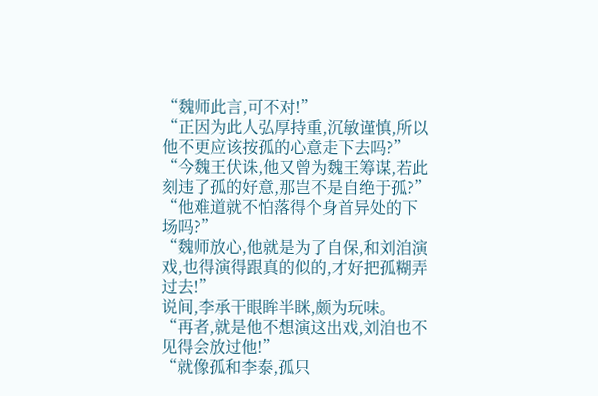“魏师此言,可不对!”
“正因为此人弘厚持重,沉敏谨慎,所以他不更应该按孤的心意走下去吗?”
“今魏王伏诛,他又曾为魏王筹谋,若此刻违了孤的好意,那岂不是自绝于孤?”
“他难道就不怕落得个身首异处的下场吗?”
“魏师放心,他就是为了自保,和刘洎演戏,也得演得跟真的似的,才好把孤糊弄过去!”
说间,李承干眼眸半眯,颇为玩味。
“再者,就是他不想演这出戏,刘洎也不见得会放过他!”
“就像孤和李泰,孤只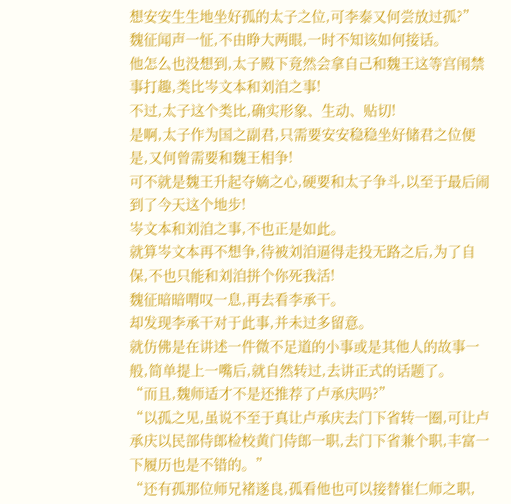想安安生生地坐好孤的太子之位,可李泰又何尝放过孤?”
魏征闻声一怔,不由睁大两眼,一时不知该如何接话。
他怎么也没想到,太子殿下竟然会拿自己和魏王这等宫闱禁事打趣,类比岑文本和刘洎之事!
不过,太子这个类比,确实形象、生动、贴切!
是啊,太子作为国之副君,只需要安安稳稳坐好储君之位便是,又何曾需要和魏王相争!
可不就是魏王升起夺嫡之心,硬要和太子争斗,以至于最后闹到了今天这个地步!
岑文本和刘洎之事,不也正是如此。
就算岑文本再不想争,待被刘洎逼得走投无路之后,为了自保,不也只能和刘洎拼个你死我活!
魏征暗暗喟叹一息,再去看李承干。
却发现李承干对于此事,并未过多留意。
就仿佛是在讲述一件微不足道的小事或是其他人的故事一般,简单提上一嘴后,就自然转过,去讲正式的话题了。
“而且,魏师适才不是还推荐了卢承庆吗?”
“以孤之见,虽说不至于真让卢承庆去门下省转一圈,可让卢承庆以民部侍郎检校黄门侍郎一职,去门下省兼个职,丰富一下履历也是不错的。”
“还有孤那位师兄褚遂良,孤看他也可以接替崔仁师之职,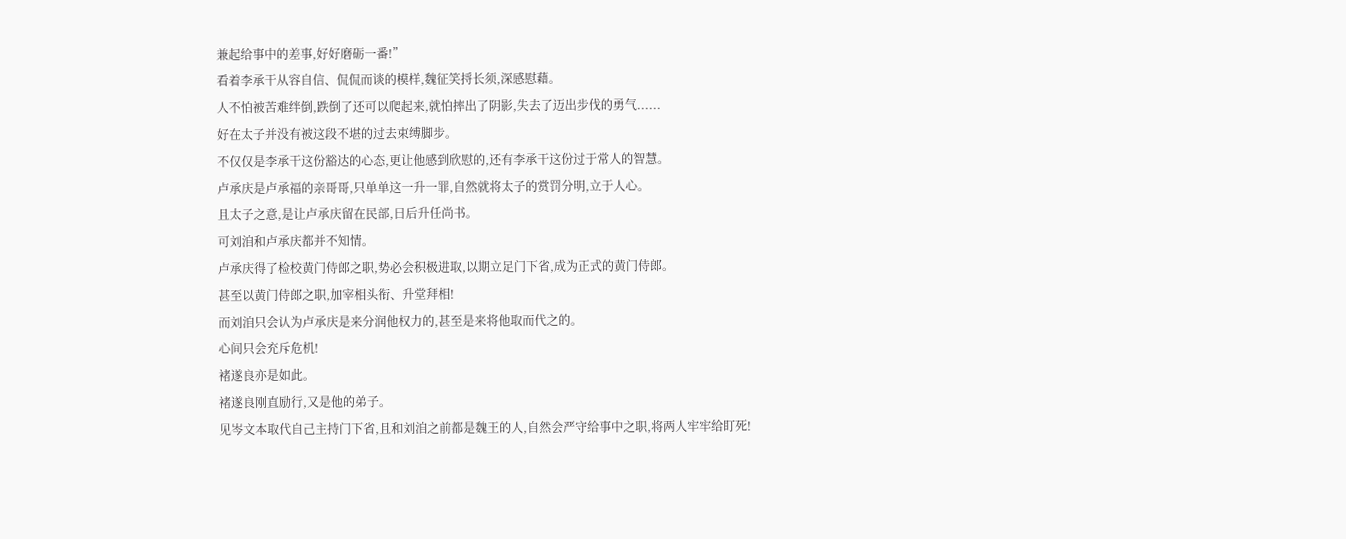兼起给事中的差事,好好磨砺一番!”
看着李承干从容自信、侃侃而谈的模样,魏征笑捋长须,深感慰藉。
人不怕被苦难绊倒,跌倒了还可以爬起来,就怕摔出了阴影,失去了迈出步伐的勇气......
好在太子并没有被这段不堪的过去束缚脚步。
不仅仅是李承干这份豁达的心态,更让他感到欣慰的,还有李承干这份过于常人的智慧。
卢承庆是卢承福的亲哥哥,只单单这一升一罪,自然就将太子的赏罚分明,立于人心。
且太子之意,是让卢承庆留在民部,日后升任尚书。
可刘洎和卢承庆都并不知情。
卢承庆得了检校黄门侍郎之职,势必会积极进取,以期立足门下省,成为正式的黄门侍郎。
甚至以黄门侍郎之职,加宰相头衔、升堂拜相!
而刘洎只会认为卢承庆是来分润他权力的,甚至是来将他取而代之的。
心间只会充斥危机!
褚遂良亦是如此。
褚遂良刚直励行,又是他的弟子。
见岑文本取代自己主持门下省,且和刘洎之前都是魏王的人,自然会严守给事中之职,将两人牢牢给盯死!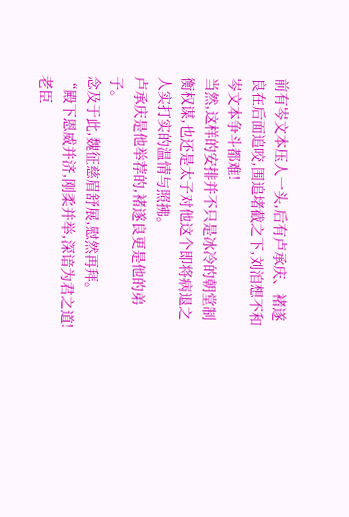前有岑文本压人一头,后有卢承庆、褚遂良在后面追咬,围追堵截之下,刘洎想不和岑文本争斗都难!
当然,这样的安排并不只是冰冷的朝堂制衡权谋,也还是太子对他这个即将病退之人实打实的温情与照拂。
卢承庆是他举荐的,褚遂良更是他的弟子。
念及于此,魏征慈眉舒展,慰然再拜。
“殿下恩威并济,刚柔并举,深谙为君之道!老臣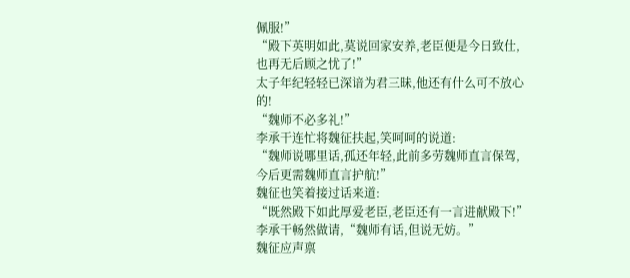佩服!”
“殿下英明如此,莫说回家安养,老臣便是今日致仕,也再无后顾之忧了!”
太子年纪轻轻已深谙为君三昧,他还有什么可不放心的!
“魏师不必多礼!”
李承干连忙将魏征扶起,笑呵呵的说道:
“魏师说哪里话,孤还年轻,此前多劳魏师直言保驾,今后更需魏师直言护航!”
魏征也笑着接过话来道:
“既然殿下如此厚爱老臣,老臣还有一言进献殿下!”
李承干畅然做请,“魏师有话,但说无妨。”
魏征应声禀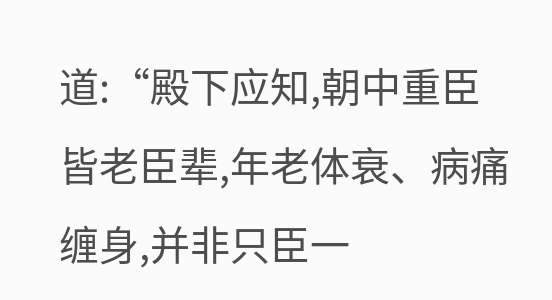道:“殿下应知,朝中重臣皆老臣辈,年老体衰、病痛缠身,并非只臣一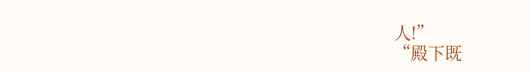人!”
“殿下既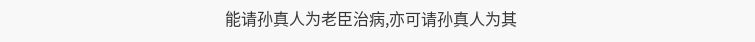能请孙真人为老臣治病,亦可请孙真人为其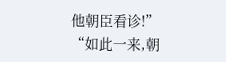他朝臣看诊!”
“如此一来,朝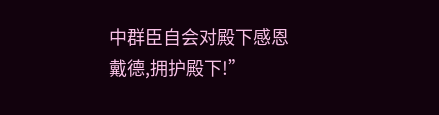中群臣自会对殿下感恩戴德,拥护殿下!”